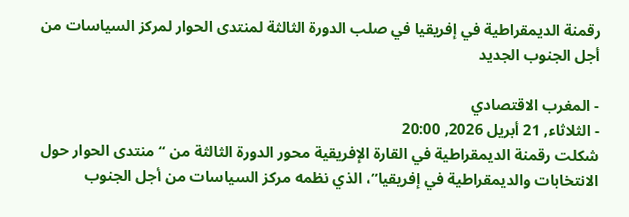رقمنة الديمقراطية في إفريقيا في صلب الدورة الثالثة لمنتدى الحوار لمركز السياسات من أجل الجنوب الجديد

- المغرب الاقتصادي
- الثلاثاء, 21 أبريل 2026, 20:00
شكلت رقمنة الديمقراطية في القارة الإفريقية محور الدورة الثالثة من “منتدى الحوار حول الانتخابات والديمقراطية في إفريقيا”، الذي نظمه مركز السياسات من أجل الجنوب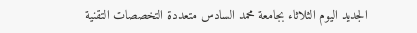الجديد اليوم الثلاثاء بجامعة محمد السادس متعددة التخصصات التقنية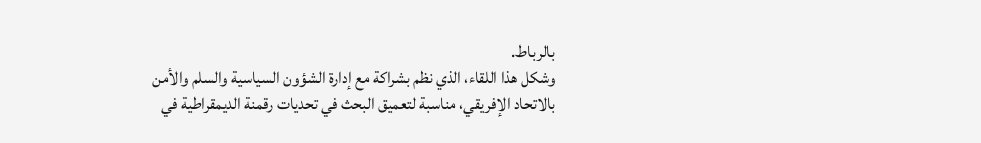بالرباط.
وشكل هذا اللقاء، الذي نظم بشراكة مع إدارة الشؤون السياسية والسلم والأمن بالاتحاد الإفريقي، مناسبة لتعميق البحث في تحديات رقمنة الديمقراطية في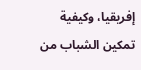إفريقيا، وكيفية تمكين الشباب من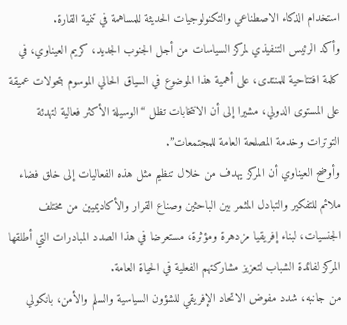استخدام الذكاء الاصطناعي والتكنولوجيات الحديثة للمساهمة في تنمية القارة.
وأكد الرئيس التنفيذي لمركز السياسات من أجل الجنوب الجديد، كريم العيناوي، في كلمة افتتاحية للمنتدى، على أهمية هذا الموضوع في السياق الحالي الموسوم بتحولات عميقة على المستوى الدولي، مشيرا إلى أن الانتخابات تظل “الوسيلة الأكثر فعالية لتهدئة التوترات وخدمة المصلحة العامة للمجتمعات”.
وأوضح العيناوي أن المركز يهدف من خلال تنظيم مثل هذه الفعاليات إلى خلق فضاء ملائم للتفكير والتبادل المثمر بين الباحثين وصناع القرار والأكاديميين من مختلف الجنسيات، لبناء إفريقيا مزدهرة ومؤثرة، مستعرضا في هذا الصدد المبادرات التي أطلقها المركز لفائدة الشباب لتعزيز مشاركتهم الفعلية في الحياة العامة.
من جانبه، شدد مفوض الاتحاد الإفريقي للشؤون السياسية والسلم والأمن، بانكولي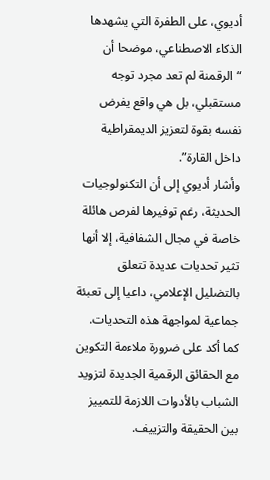أديوي، على الطفرة التي يشهدها الذكاء الاصطناعي، موضحا أن “الرقمنة لم تعد مجرد توجه مستقبلي، بل هي واقع يفرض نفسه بقوة لتعزيز الديمقراطية داخل القارة”.
وأشار أديوي إلى أن التكنولوجيات الحديثة، رغم توفيرها لفرص هائلة خاصة في مجال الشفافية، إلا أنها تثير تحديات عديدة تتعلق بالتضليل الإعلامي، داعيا إلى تعبئة جماعية لمواجهة هذه التحديات. كما أكد على ضرورة ملاءمة التكوين مع الحقائق الرقمية الجديدة لتزويد الشباب بالأدوات اللازمة للتمييز بين الحقيقة والتزييف.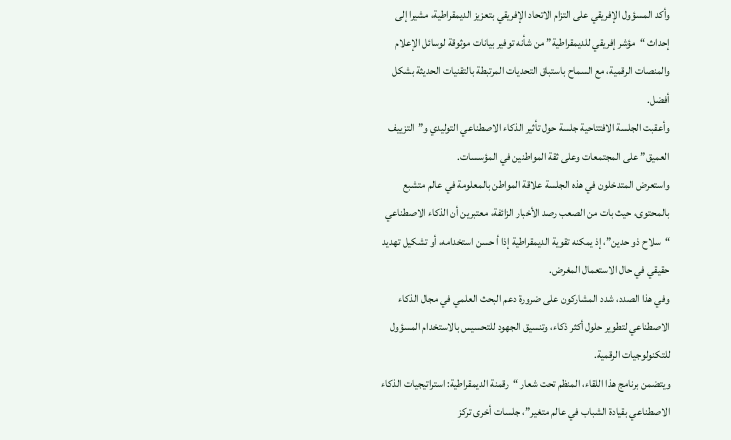وأكد المسؤول الإفريقي على التزام الاتحاد الإفريقي بتعزيز الديمقراطية، مشيرا إلى إحداث “مؤشر إفريقي للديمقراطية” من شأنه توفير بيانات موثوقة لوسائل الإعلام والمنصات الرقمية، مع السماح باستباق التحديات المرتبطة بالتقنيات الحديثة بشكل أفضل.
وأعقبت الجلسة الافتتاحية جلسة حول تأثير الذكاء الاصطناعي التوليدي و”التزييف العميق” على المجتمعات وعلى ثقة المواطنين في المؤسسات.
واستعرض المتدخلون في هذه الجلسة علاقة المواطن بالمعلومة في عالم متشبع بالمحتوى، حيث بات من الصعب رصد الأخبار الزائفة، معتبرين أن الذكاء الاصطناعي “سلاح ذو حدين”، إذ يمكنه تقوية الديمقراطية إذا أ حسن استخدامه، أو تشكيل تهديد حقيقي في حال الاستعمال المغرض.
وفي هذا الصدد، شدد المشاركون على ضرورة دعم البحث العلمي في مجال الذكاء الاصطناعي لتطوير حلول أكثر ذكاء، وتنسيق الجهود للتحسيس بالاستخدام المسؤول للتكنولوجيات الرقمية.
ويتضمن برنامج هذا اللقاء، المنظم تحت شعار “رقمنة الديمقراطية: استراتيجيات الذكاء الاصطناعي بقيادة الشباب في عالم متغير”، جلسات أخرى تركز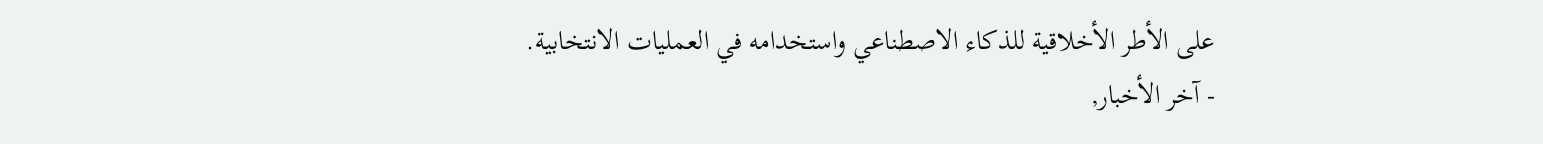على الأطر الأخلاقية للذكاء الاصطناعي واستخدامه في العمليات الانتخابية.
- آخر الأخبار,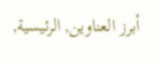أبرز العناوين, الرئيسية,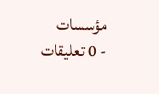مؤسسات
- 0 تعليقات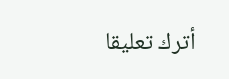أترك تعليقا